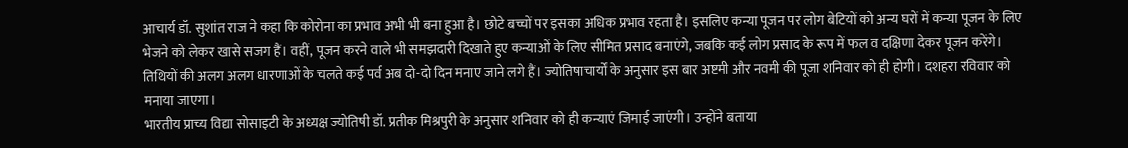आचार्य डॉ. सुशांत राज ने कहा कि कोरोना का प्रभाव अभी भी बना हुआ है। छोटे बच्चों पर इसका अधिक प्रभाव रहता है। इसलिए कन्या पूजन पर लोग बेटियों को अन्य घरों में कन्या पूजन के लिए भेजने को लेकर खासे सजग हैं। वहीं, पूजन करने वाले भी समझदारी दिखाते हुए कन्याओं के लिए सीमित प्रसाद बनाएंगे, जबकि कई लोग प्रसाद के रूप में फल व दक्षिणा देकर पूजन करेंगे।
तिथियों की अलग अलग धारणाओं के चलते कई पर्व अब दो-दो दिन मनाए जाने लगे हैं। ज्योतिषाचार्यों के अनुसार इस बार अष्टमी और नवमी की पूजा शनिवार को ही होगी। दशहरा रविवार को मनाया जाएगा।
भारतीय प्राच्य विद्या सोसाइटी के अध्यक्ष ज्योतिषी डॉ. प्रतीक मिश्रपुरी के अनुसार शनिवार को ही कन्याएं जिमाई जाएंगी। उन्होंने बताया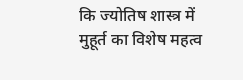कि ज्योतिष शास्त्र में मुहूर्त का विशेष महत्व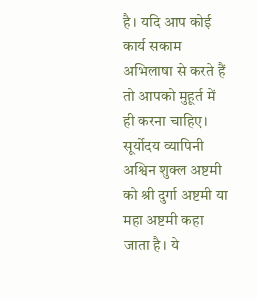है। यदि आप कोई कार्य सकाम अभिलाषा से करते हैं तो आपको मुहूर्त में ही करना चाहिए।
सूर्योदय व्यापिनी अश्विन शुक्ल अष्टमी को श्री दुर्गा अष्टमी या महा अष्टमी कहा जाता है। ये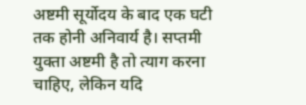अष्टमी सूर्योदय के बाद एक घटी तक होनी अनिवार्य है। सप्तमी युक्ता अष्टमी है तो त्याग करना चाहिए, लेकिन यदि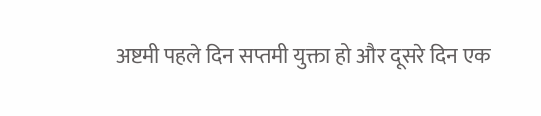अष्टमी पहले दिन सप्तमी युक्ता हो और दूसरे दिन एक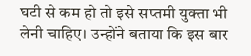घटी से कम हो तो इसे सप्तमी युक्ता भी लेनी चाहिए। उन्होंने बताया कि इस बार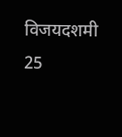विजयदशमी 25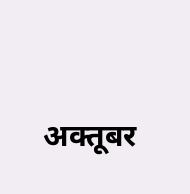अक्तूबर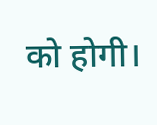को होगी।